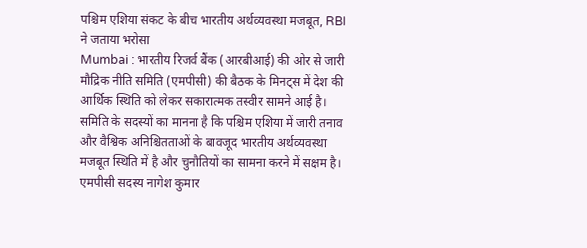पश्चिम एशिया संकट के बीच भारतीय अर्थव्यवस्था मजबूत, RBI ने जताया भरोसा
Mumbai : भारतीय रिजर्व बैंक (आरबीआई) की ओर से जारी मौद्रिक नीति समिति (एमपीसी) की बैठक के मिनट्स में देश की आर्थिक स्थिति को लेकर सकारात्मक तस्वीर सामने आई है। समिति के सदस्यों का मानना है कि पश्चिम एशिया में जारी तनाव और वैश्विक अनिश्चितताओं के बावजूद भारतीय अर्थव्यवस्था मजबूत स्थिति में है और चुनौतियों का सामना करने में सक्षम है।
एमपीसी सदस्य नागेश कुमार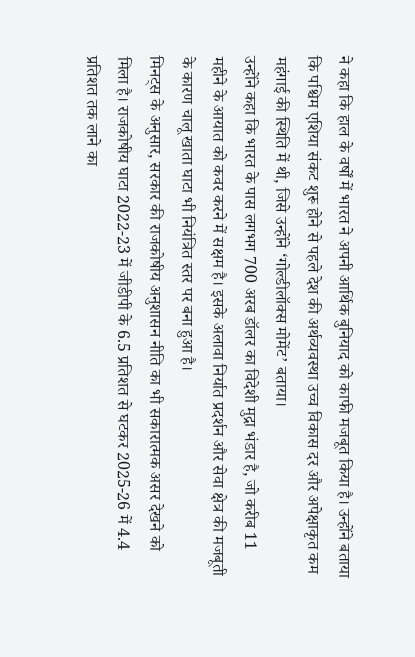ने कहा कि हाल के वर्षों में भारत ने अपनी आर्थिक बुनियाद को काफी मजबूत किया है। उन्होंने बताया कि पश्चिम एशिया संकट शुरू होने से पहले देश की अर्थव्यवस्था उच्च विकास दर और अपेक्षाकृत कम महंगाई की स्थिति में थी, जिसे उन्होंने ‘गोल्डीलॉक्स मोमेंट’ बताया।
उन्होंने कहा कि भारत के पास लगभग 700 अरब डॉलर का विदेशी मुद्रा भंडार है, जो करीब 11 महीने के आयात को कवर करने में सक्षम है। इसके अलावा निर्यात प्रदर्शन और सेवा क्षेत्र की मजबूती के कारण चालू खाता घाटा भी नियंत्रित स्तर पर बना हुआ है।
मिनट्स के अनुसार, सरकार की राजकोषीय अनुशासन नीति का भी सकारात्मक असर देखने को मिला है। राजकोषीय घाटा 2022-23 में जीडीपी के 6.5 प्रतिशत से घटकर 2025-26 में 4.4 प्रतिशत तक लाने का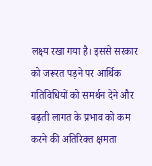लक्ष्य रखा गया है। इससे सरकार को जरूरत पड़ने पर आर्थिक गतिविधियों को समर्थन देने और बढ़ती लागत के प्रभाव को कम करने की अतिरिक्त क्षमता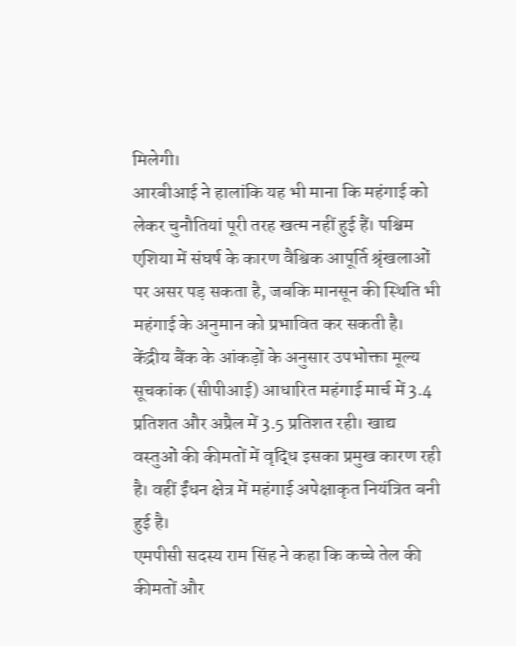मिलेगी।
आरबीआई ने हालांकि यह भी माना कि महंगाई को लेकर चुनौतियां पूरी तरह खत्म नहीं हुई हैं। पश्चिम एशिया में संघर्ष के कारण वैश्विक आपूर्ति श्रृंखलाओं पर असर पड़ सकता है, जबकि मानसून की स्थिति भी महंगाई के अनुमान को प्रभावित कर सकती है।
केंद्रीय बैंक के आंकड़ों के अनुसार उपभोक्ता मूल्य सूचकांक (सीपीआई) आधारित महंगाई मार्च में 3.4 प्रतिशत और अप्रैल में 3.5 प्रतिशत रही। खाद्य वस्तुओं की कीमतों में वृद्धि इसका प्रमुख कारण रही है। वहीं ईंधन क्षेत्र में महंगाई अपेक्षाकृत नियंत्रित बनी हुई है।
एमपीसी सदस्य राम सिंह ने कहा कि कच्चे तेल की कीमतों और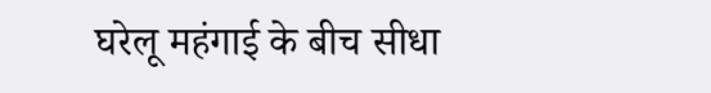घरेलू महंगाई के बीच सीधा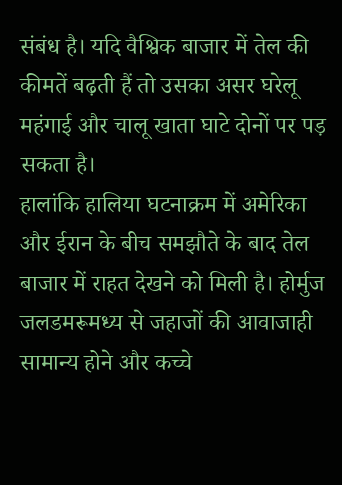संबंध है। यदि वैश्विक बाजार में तेल की कीमतें बढ़ती हैं तो उसका असर घरेलू महंगाई और चालू खाता घाटे दोनों पर पड़ सकता है।
हालांकि हालिया घटनाक्रम में अमेरिका और ईरान के बीच समझौते के बाद तेल बाजार में राहत देखने को मिली है। होर्मुज जलडमरूमध्य से जहाजों की आवाजाही सामान्य होने और कच्चे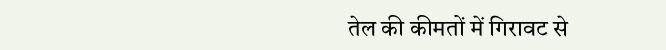तेल की कीमतों में गिरावट से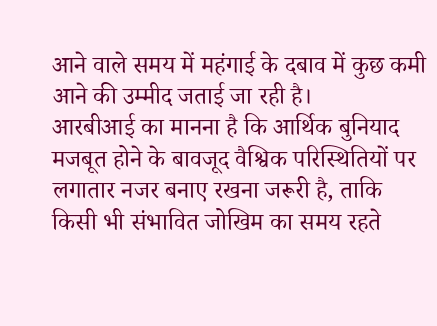आने वाले समय में महंगाई के दबाव में कुछ कमी आने की उम्मीद जताई जा रही है।
आरबीआई का मानना है कि आर्थिक बुनियाद मजबूत होने के बावजूद वैश्विक परिस्थितियों पर लगातार नजर बनाए रखना जरूरी है, ताकि किसी भी संभावित जोखिम का समय रहते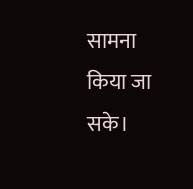सामना किया जा सके।